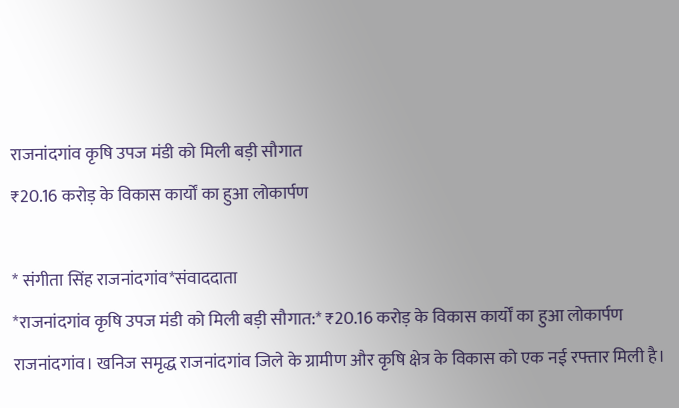राजनांदगांव कृषि उपज मंडी को मिली बड़ी सौगात
₹20.16 करोड़ के विकास कार्यों का हुआ लोकार्पण

* संगीता सिंह राजनांदगांव*संवाददाता
*राजनांदगांव कृषि उपज मंडी को मिली बड़ी सौगात:* ₹20.16 करोड़ के विकास कार्यों का हुआ लोकार्पण
राजनांदगांव। खनिज समृद्ध राजनांदगांव जिले के ग्रामीण और कृषि क्षेत्र के विकास को एक नई रफ्तार मिली है।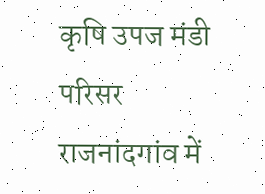कृषि उपज मंडी परिसर राजनांदगांव में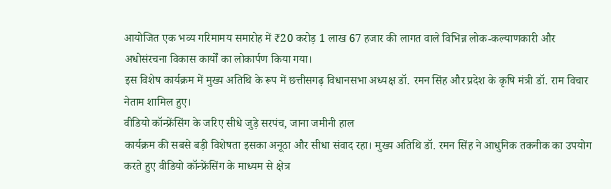आयोजित एक भव्य गरिमामय समारोह में ₹20 करोड़ 1 लाख 67 हजार की लागत वाले विभिन्न लोक-कल्याणकारी और अधोसंरचना विकास कार्यों का लोकार्पण किया गया।
इस विशेष कार्यक्रम में मुख्य अतिथि के रूप में छत्तीसगढ़ विधानसभा अध्यक्ष डॉ. रमन सिंह और प्रदेश के कृषि मंत्री डॉ. राम विचार नेताम शामिल हुए।
वीडियो कॉन्फ्रेंसिंग के जरिए सीधे जुड़े सरपंच, जाना जमीनी हाल
कार्यक्रम की सबसे बड़ी विशेषता इसका अनूठा और सीधा संवाद रहा। मुख्य अतिथि डॉ. रमन सिंह ने आधुनिक तकनीक का उपयोग करते हुए वीडियो कॉन्फ्रेंसिंग के माध्यम से क्षेत्र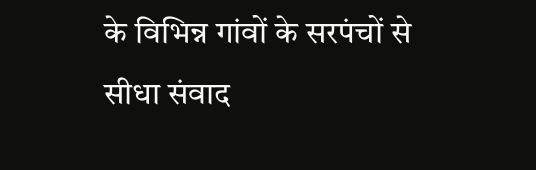के विभिन्न गांवों के सरपंचों से सीधा संवाद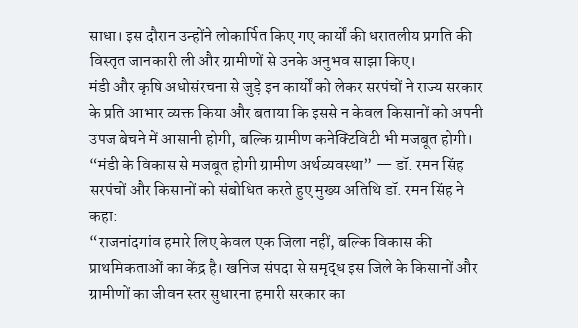साधा। इस दौरान उन्होंने लोकार्पित किए गए कार्यों की धरातलीय प्रगति की विस्तृत जानकारी ली और ग्रामीणों से उनके अनुभव साझा किए।
मंडी और कृषि अधोसंरचना से जुड़े इन कार्यों को लेकर सरपंचों ने राज्य सरकार के प्रति आभार व्यक्त किया और बताया कि इससे न केवल किसानों को अपनी उपज बेचने में आसानी होगी, बल्कि ग्रामीण कनेक्टिविटी भी मजबूत होगी।
“मंडी के विकास से मजबूत होगी ग्रामीण अर्थव्यवस्था” — डॉ. रमन सिंह
सरपंचों और किसानों को संबोधित करते हुए मुख्य अतिथि डॉ. रमन सिंह ने कहा:
“राजनांदगांव हमारे लिए केवल एक जिला नहीं, बल्कि विकास की प्राथमिकताओं का केंद्र है। खनिज संपदा से समृद्ध इस जिले के किसानों और ग्रामीणों का जीवन स्तर सुधारना हमारी सरकार का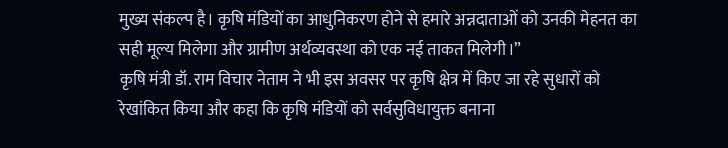मुख्य संकल्प है। कृषि मंडियों का आधुनिकरण होने से हमारे अन्नदाताओं को उनकी मेहनत का सही मूल्य मिलेगा और ग्रामीण अर्थव्यवस्था को एक नई ताकत मिलेगी।”
कृषि मंत्री डॉ. राम विचार नेताम ने भी इस अवसर पर कृषि क्षेत्र में किए जा रहे सुधारों को रेखांकित किया और कहा कि कृषि मंडियों को सर्वसुविधायुक्त बनाना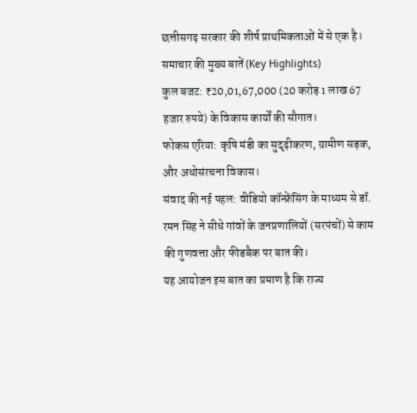छत्तीसगढ़ सरकार की शीर्ष प्राथमिकताओं में से एक है।
समाचार की मुख्य बातें (Key Highlights)
कुल बजट: ₹20,01,67,000 (20 करोड़ 1 लाख 67 हजार रुपये) के विकास कार्यों की सौगात।
फोकस एरिया: कृषि मंडी का सुदृढ़ीकरण, ग्रामीण सड़क, और अधोसंरचना विकास।
संवाद की नई पहल: वीडियो कॉन्फ्रेंसिंग के माध्यम से डॉ. रमन सिंह ने सीधे गांवों के जनप्रणालियों (सरपंचों) से काम की गुणवत्ता और फीडबैक पर बात की।
यह आयोजन इस बात का प्रमाण है कि राज्य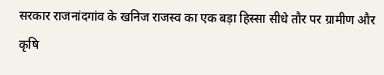सरकार राजनांदगांव के खनिज राजस्व का एक बड़ा हिस्सा सीधे तौर पर ग्रामीण और कृषि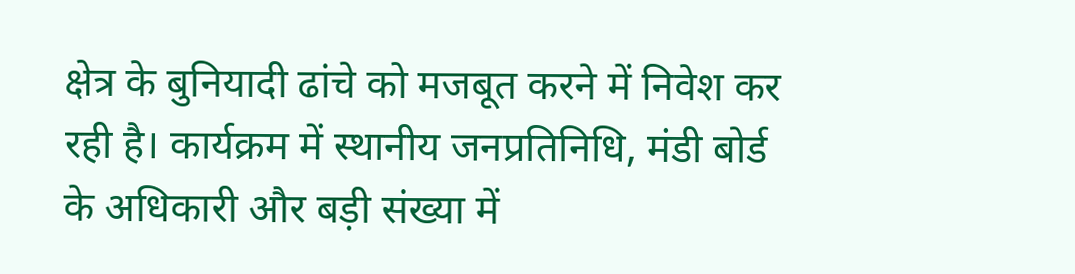क्षेत्र के बुनियादी ढांचे को मजबूत करने में निवेश कर रही है। कार्यक्रम में स्थानीय जनप्रतिनिधि, मंडी बोर्ड के अधिकारी और बड़ी संख्या में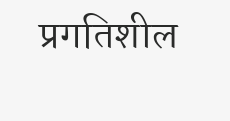प्रगतिशील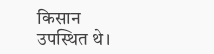किसान उपस्थित थे।